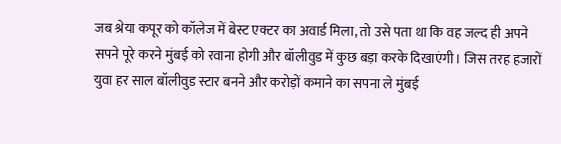जब श्रेया कपूर को कॉलेज में बेस्ट एक्टर का अवार्ड मिला, तो उसे पता था कि वह जल्द ही अपने सपने पूरे करने मुंबई को रवाना होगी और बॉलीवुड में कुछ बड़ा करके दिखाएंगी। जिस तरह हजारों युवा हर साल बॉलीवुड स्टार बनने और करोड़ों कमाने का सपना ले मुंबई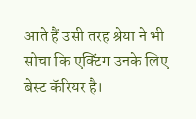आते हैं उसी तरह श्रेया ने भी सोचा कि एक्टिंग उनके लिए बेस्ट कॅरियर है।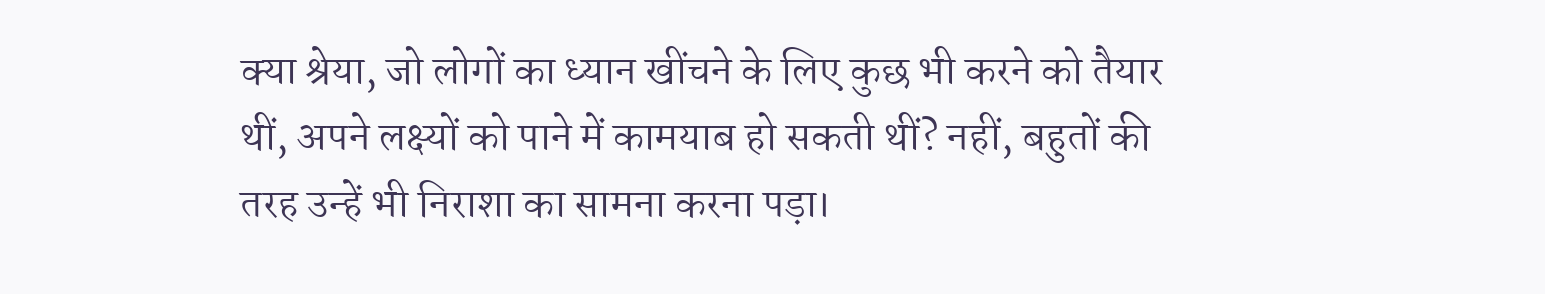क्या श्रेया, जो लोगों का ध्यान खींचने के लिए कुछ भी करने को तैयार थीं, अपने लक्ष्यों को पाने में कामयाब हो सकती थीं? नहीं, बहुतों की तरह उन्हें भी निराशा का सामना करना पड़ा।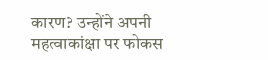कारण? उन्होंने अपनी महत्वाकांक्षा पर फोकस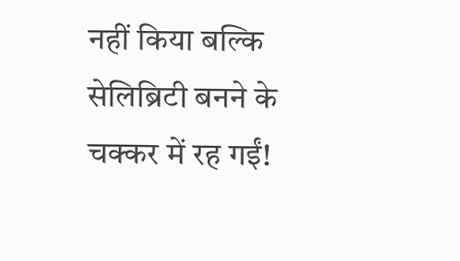नहीं किया बल्कि सेलिब्रिटी बनने के चक्कर में रह गईं!